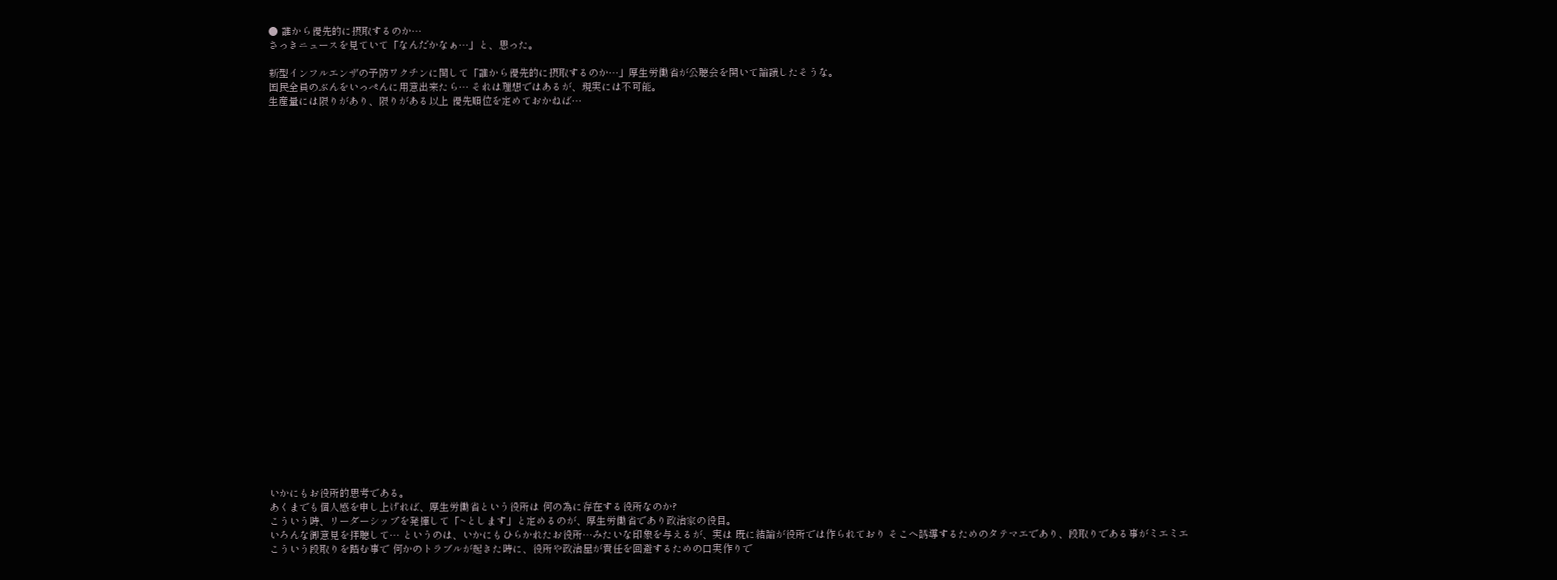● 誰から優先的に摂取するのか…
さっきニュースを見ていて「なんだかなぁ…」と、思った。

新型インフルエンザの予防ワクチンに関して「誰から優先的に摂取するのか…」厚生労働省が公聴会を開いて論議したそうな。
国民全員のぶんをいっぺんに用意出来たら… それは理想ではあるが、現実には不可能。
生産量には限りがあり、限りがある以上 優先順位を定めておかねば…



























いかにもお役所的思考である。
あくまでも個人感を申し上げれば、厚生労働省という役所は 何の為に存在する役所なのか?
こういう時、リーダーシップを発揮して「~とします」と定めるのが、厚生労働省であり政治家の役目。
いろんな御意見を拝聴して… というのは、いかにもひらかれたお役所…みたいな印象を与えるが、実は 既に結論が役所では作られており そこへ誘導するためのタテマエであり、段取りである事がミエミエ
こういう段取りを踏む事で 何かのトラブルが起きた時に、役所や政治屋が責任を回避するための口実作りで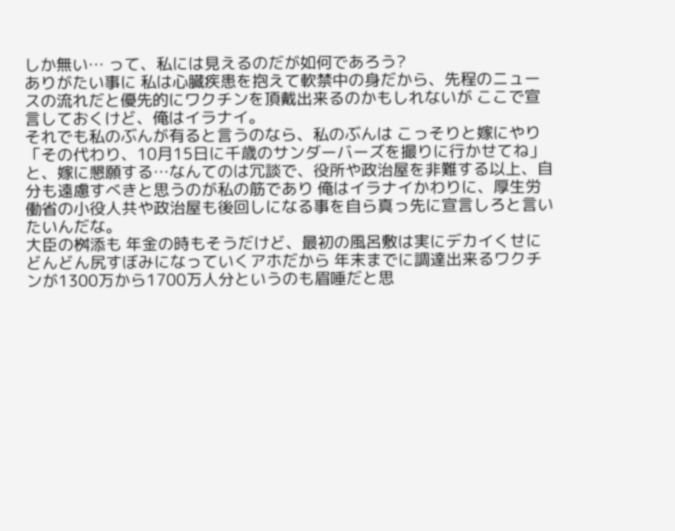しか無い… って、私には見えるのだが如何であろう?
ありがたい事に 私は心臓疾患を抱えて軟禁中の身だから、先程のニュースの流れだと優先的にワクチンを頂戴出来るのかもしれないが ここで宣言しておくけど、俺はイラナイ。
それでも私のぶんが有ると言うのなら、私のぶんは こっそりと嫁にやり
「その代わり、10月15日に千歳のサンダーバーズを撮りに行かせてね」
と、嫁に懇願する…なんてのは冗談で、役所や政治屋を非難する以上、自分も遠慮すべきと思うのが私の筋であり 俺はイラナイかわりに、厚生労働省の小役人共や政治屋も後回しになる事を自ら真っ先に宣言しろと言いたいんだな。
大臣の桝添も 年金の時もそうだけど、最初の風呂敷は実にデカイくせに どんどん尻すぼみになっていくアホだから 年末までに調達出来るワクチンが1300万から1700万人分というのも眉唾だと思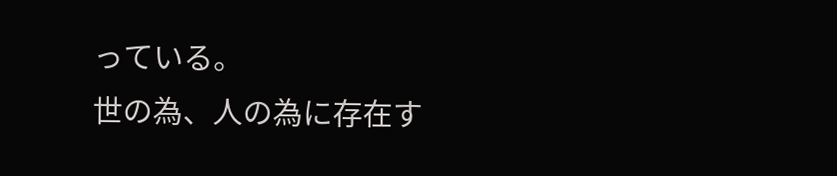っている。
世の為、人の為に存在す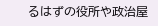るはずの役所や政治屋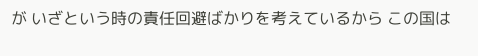が いざという時の責任回避ばかりを考えているから この国は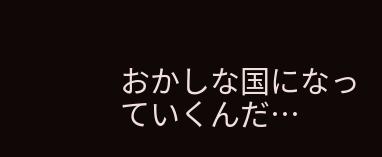おかしな国になっていくんだ…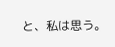と、私は思う。